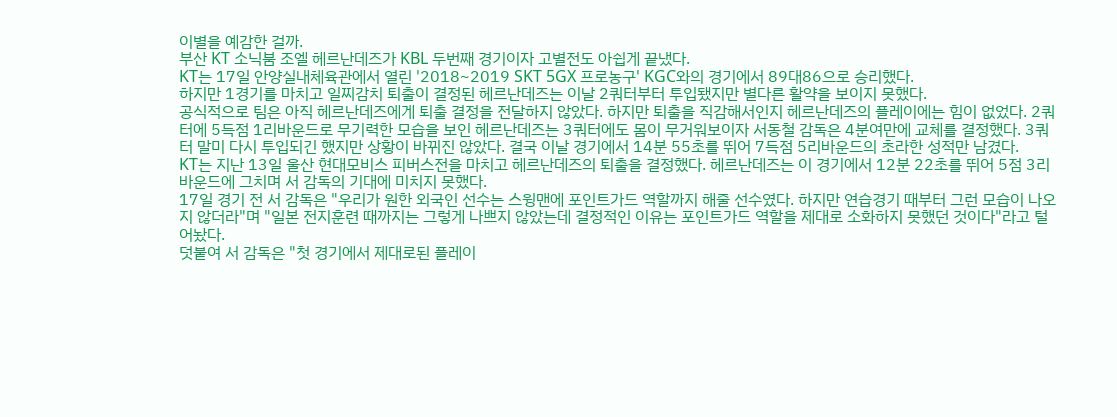이별을 예감한 걸까.
부산 KT 소닉붐 조엘 헤르난데즈가 KBL 두번째 경기이자 고별전도 아쉽게 끝냈다.
KT는 17일 안양실내체육관에서 열린 '2018~2019 SKT 5GX 프로농구' KGC와의 경기에서 89대86으로 승리했다.
하지만 1경기를 마치고 일찌감치 퇴출이 결정된 헤르난데즈는 이날 2쿼터부터 투입됐지만 별다른 활약을 보이지 못했다.
공식적으로 팀은 아직 헤르난데즈에게 퇴출 결정을 전달하지 않았다. 하지만 퇴출을 직감해서인지 헤르난데즈의 플레이에는 힘이 없었다. 2쿼터에 5득점 1리바운드로 무기력한 모습을 보인 헤르난데즈는 3쿼터에도 몸이 무거워보이자 서동철 감독은 4분여만에 교체를 결정했다. 3쿼터 말미 다시 투입되긴 했지만 상황이 바뀌진 않았다. 결국 이날 경기에서 14분 55초를 뛰어 7득점 5리바운드의 초라한 성적만 남겼다.
KT는 지난 13일 울산 현대모비스 피버스전을 마치고 헤르난데즈의 퇴출을 결정했다. 헤르난데즈는 이 경기에서 12분 22초를 뛰어 5점 3리바운드에 그치며 서 감독의 기대에 미치지 못했다.
17일 경기 전 서 감독은 "우리가 원한 외국인 선수는 스윙맨에 포인트가드 역할까지 해줄 선수였다. 하지만 연습경기 때부터 그런 모습이 나오지 않더라"며 "일본 전지훈련 때까지는 그렇게 나쁘지 않았는데 결정적인 이유는 포인트가드 역할을 제대로 소화하지 못했던 것이다"라고 털어놨다.
덧붙여 서 감독은 "첫 경기에서 제대로된 플레이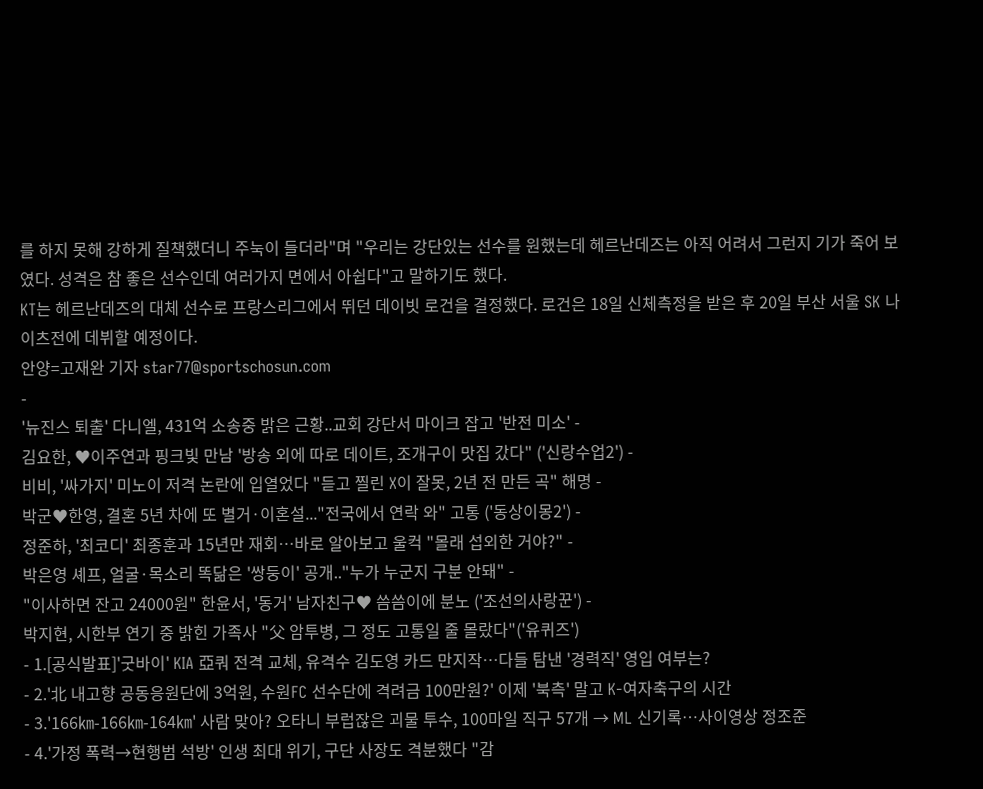를 하지 못해 강하게 질책했더니 주눅이 들더라"며 "우리는 강단있는 선수를 원했는데 헤르난데즈는 아직 어려서 그런지 기가 죽어 보였다. 성격은 참 좋은 선수인데 여러가지 면에서 아쉽다"고 말하기도 했다.
KT는 헤르난데즈의 대체 선수로 프랑스리그에서 뛰던 데이빗 로건을 결정했다. 로건은 18일 신체측정을 받은 후 20일 부산 서울 SK 나이츠전에 데뷔할 예정이다.
안양=고재완 기자 star77@sportschosun.com
-
'뉴진스 퇴출' 다니엘, 431억 소송중 밝은 근황..교회 강단서 마이크 잡고 '반전 미소' -
김요한, ♥이주연과 핑크빛 만남 '방송 외에 따로 데이트, 조개구이 맛집 갔다" ('신랑수업2') -
비비, '싸가지' 미노이 저격 논란에 입열었다 "듣고 찔린 X이 잘못, 2년 전 만든 곡" 해명 -
박군♥한영, 결혼 5년 차에 또 별거·이혼설..."전국에서 연락 와" 고통 ('동상이몽2') -
정준하, '최코디' 최종훈과 15년만 재회…바로 알아보고 울컥 "몰래 섭외한 거야?" -
박은영 셰프, 얼굴·목소리 똑닮은 '쌍둥이' 공개.."누가 누군지 구분 안돼" -
"이사하면 잔고 24000원" 한윤서, '동거' 남자친구♥ 씀씀이에 분노 ('조선의사랑꾼') -
박지현, 시한부 연기 중 밝힌 가족사 "父 암투병, 그 정도 고통일 줄 몰랐다"('유퀴즈')
- 1.[공식발표]'굿바이' KIA 亞쿼 전격 교체, 유격수 김도영 카드 만지작…다들 탐낸 '경력직' 영입 여부는?
- 2.'北 내고향 공동응원단에 3억원, 수원FC 선수단에 격려금 100만원?' 이제 '북측' 말고 K-여자축구의 시간
- 3.'166㎞-166㎞-164㎞' 사람 맞아? 오타니 부럽잖은 괴물 투수, 100마일 직구 57개 → ML 신기록…사이영상 정조준
- 4.'가정 폭력→현행범 석방' 인생 최대 위기, 구단 사장도 격분했다 "감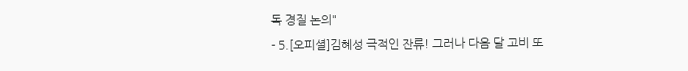독 경질 논의"
- 5.[오피셜]김혜성 극적인 잔류! 그러나 다음 달 고비 또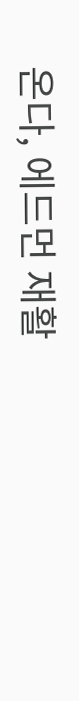온다, 에드먼 재활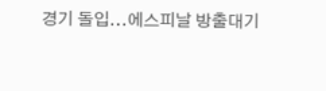경기 돌입...에스피날 방출대기